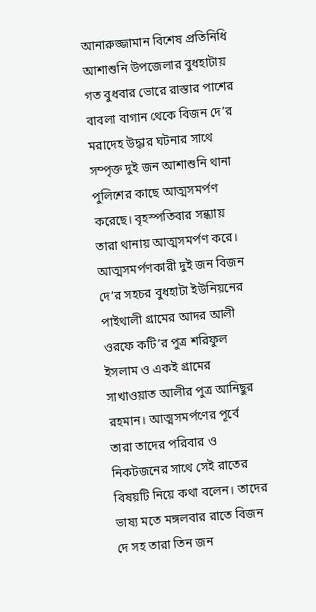আনারুজ্জামান বিশেষ প্রতিনিধি
আশাশুনি উপজেলার বুধহাটায় গত বুধবার ভোরে রাস্তার পাশের বাবলা বাগান থেকে বিজন দে’র মরাদেহ উদ্ধার ঘটনার সাথে সম্পৃক্ত দুই জন আশাশুনি থানা পুলিশের কাছে আত্মসমর্পণ করেছে। বৃহস্পতিবার সন্ধ্যায় তারা থানায় আত্মসমর্পণ করে।
আত্মসমর্পণকারী দুই জন বিজন দে’র সহচর বুধহাটা ইউনিয়নের পাইথালী গ্ৰামের আদর আলী ওরফে কটি’র পুত্র শরিফুল ইসলাম ও একই গ্ৰামের সাখাওয়াত আলীর পুত্র আনিছুর রহমান। আত্মসমর্পণের পূর্বে তারা তাদের পরিবার ও নিকটজনের সাথে সেই রাতের বিষয়টি নিয়ে কথা বলেন। তাদের ভাষ্য মতে মঙ্গলবার রাতে বিজন দে সহ তারা তিন জন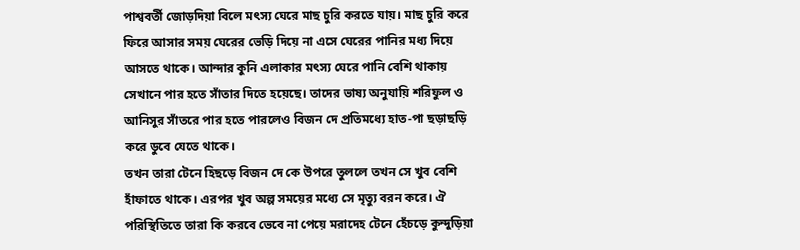পাশ্ববর্তী জোড়দিয়া বিলে মৎস্য ঘেরে মাছ চুরি করতে যায়। মাছ চুরি করে ফিরে আসার সময় ঘেরের ভেড়ি দিয়ে না এসে ঘেরের পানির মধ্য দিয়ে আসতে থাকে। আন্দার কুনি এলাকার মৎস্য ঘেরে পানি বেশি থাকায় সেখানে পার হতে সাঁতার দিতে হয়েছে। তাদের ভাষ্য অনুযায়ি শরিফুল ও আনিসুর সাঁতরে পার হতে পারলেও বিজন দে প্রতিমধ্যে হাত-পা ছড়াছড়ি করে ডুবে যেতে থাকে।
তখন তারা টেনে হিছড়ে বিজন দে কে উপরে তুললে তখন সে খুব বেশি হাঁফাতে থাকে। এরপর খুব অল্প সময়ের মধ্যে সে মৃত্যু বরন করে। ঐ পরিস্থিতিতে তারা কি করবে ভেবে না পেয়ে মরাদেহ টেনে হেঁচড়ে কুন্দুড়িয়া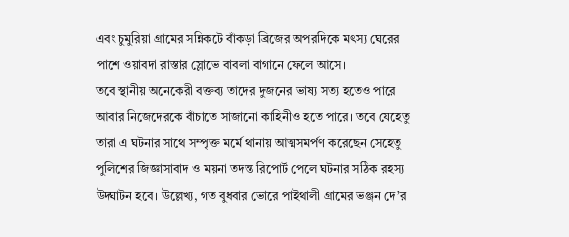এবং চুমুরিয়া গ্ৰামের সন্নিকটে বাঁকড়া ব্রিজের অপরদিকে মৎস্য ঘেরের পাশে ওয়াবদা রাস্তার স্লোভে বাবলা বাগানে ফেলে আসে।
তবে স্থানীয় অনেকেরী বক্তব্য তাদের দুজনের ভাষ্য সত্য হতেও পারে আবার নিজেদেরকে বাঁচাতে সাজানো কাহিনীও হতে পারে। তবে যেহেতু তারা এ ঘটনার সাথে সম্পৃক্ত মর্মে থানায় আত্মসমর্পণ করেছেন সেহেতু পুলিশের জিজ্ঞাসাবাদ ও ময়না তদন্ত রিপোর্ট পেলে ঘটনার সঠিক রহস্য উদ্ঘাটন হবে। উল্লেখ্য, গত বুধবার ভোরে পাইথালী গ্ৰামের ভঞ্জন দে’র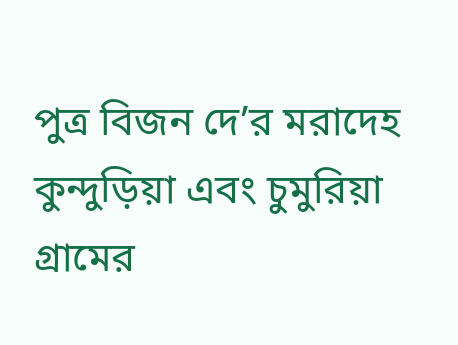পুত্র বিজন দে’র মরাদেহ কুন্দুড়িয়া এবং চুমুরিয়া গ্ৰামের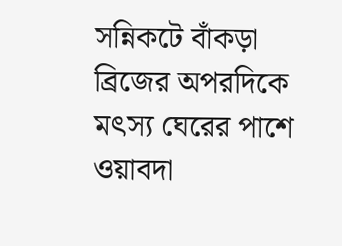সন্নিকটে বাঁকড়া ব্রিজের অপরদিকে মৎস্য ঘেরের পাশে ওয়াবদা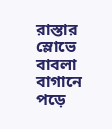রাস্তার স্লোভে বাবলা বাগানে পড়ে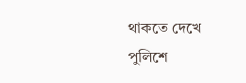থাকতে দেখে পুলিশে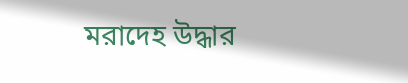মরাদেহ উদ্ধার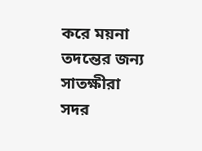করে ময়না তদন্তের জন্য সাতক্ষীরা সদর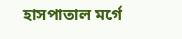হাসপাতাল মর্গে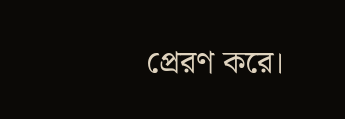প্রেরণ করে।